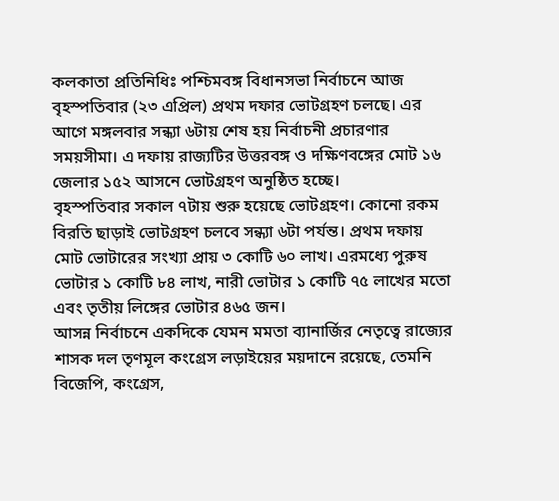কলকাতা প্রতিনিধিঃ পশ্চিমবঙ্গ বিধানসভা নির্বাচনে আজ বৃহস্পতিবার (২৩ এপ্রিল) প্রথম দফার ভোটগ্রহণ চলছে। এর আগে মঙ্গলবার সন্ধ্যা ৬টায় শেষ হয় নির্বাচনী প্রচারণার সময়সীমা। এ দফায় রাজ্যটির উত্তরবঙ্গ ও দক্ষিণবঙ্গের মোট ১৬ জেলার ১৫২ আসনে ভোটগ্রহণ অনুষ্ঠিত হচ্ছে।
বৃহস্পতিবার সকাল ৭টায় শুরু হয়েছে ভোটগ্রহণ। কোনো রকম বিরতি ছাড়াই ভোটগ্রহণ চলবে সন্ধ্যা ৬টা পর্যন্ত। প্রথম দফায় মোট ভোটারের সংখ্যা প্রায় ৩ কোটি ৬০ লাখ। এরমধ্যে পুরুষ ভোটার ১ কোটি ৮৪ লাখ, নারী ভোটার ১ কোটি ৭৫ লাখের মতো এবং তৃতীয় লিঙ্গের ভোটার ৪৬৫ জন।
আসন্ন নির্বাচনে একদিকে যেমন মমতা ব্যানার্জির নেতৃত্বে রাজ্যের শাসক দল তৃণমূল কংগ্রেস লড়াইয়ের ময়দানে রয়েছে, তেমনি বিজেপি, কংগ্রেস,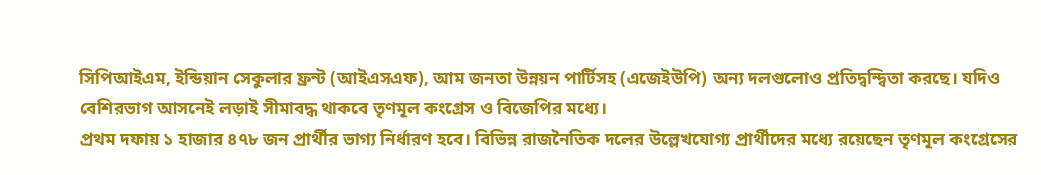সিপিআইএম, ইন্ডিয়ান সেকুলার ফ্রন্ট (আইএসএফ), আম জনতা উন্নয়ন পার্টিসহ (এজেইউপি) অন্য দলগুলোও প্রতিদ্বন্দ্বিতা করছে। যদিও বেশিরভাগ আসনেই লড়াই সীমাবদ্ধ থাকবে তৃণমূল কংগ্রেস ও বিজেপির মধ্যে।
প্রথম দফায় ১ হাজার ৪৭৮ জন প্রার্থীর ভাগ্য নির্ধারণ হবে। বিভিন্ন রাজনৈতিক দলের উল্লেখযোগ্য প্রার্থীদের মধ্যে রয়েছেন তৃণমূল কংগ্রেসের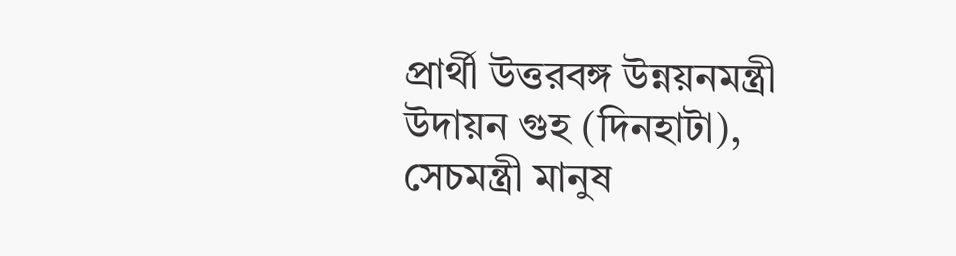প্রার্থী উত্তরবঙ্গ উন্নয়নমন্ত্রী উদায়ন গুহ (দিনহাটা), সেচমন্ত্রী মানুষ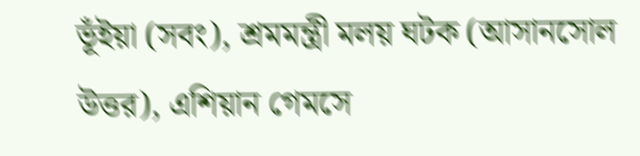ভূঁইয়া (সবং), শ্রমমন্ত্রী মলয় ঘটক (আসানসোল উত্তর), এশিয়ান গেমসে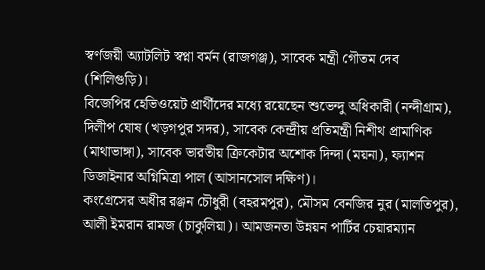স্বর্ণজয়ী অ্যাটলিট স্বপ্না বর্মন (রাজগঞ্জ), সাবেক মন্ত্রী গৌতম দেব (শিলিগুড়ি)।
বিজেপির হেভিওয়েট প্রার্থীদের মধ্যে রয়েছেন শুভেন্দু অধিকারী (নন্দীগ্রাম), দিলীপ ঘোষ (খড়গপুর সদর), সাবেক কেন্দ্রীয় প্রতিমন্ত্রী নিশীথ প্রামাণিক (মাথাভাঙ্গা), সাবেক ভারতীয় ক্রিকেটার অশোক দিন্দা (ময়না), ফ্যাশন ডিজাইনার অগ্নিমিত্রা পাল (আসানসোল দক্ষিণ)।
কংগ্রেসের অধীর রঞ্জন চৌধুরী (বহরমপুর), মৌসম বেনজির নুর (মালতিপুর), আলী ইমরান রামজ (চাকুলিয়া)। আমজনতা উন্নয়ন পার্টির চেয়ারম্যান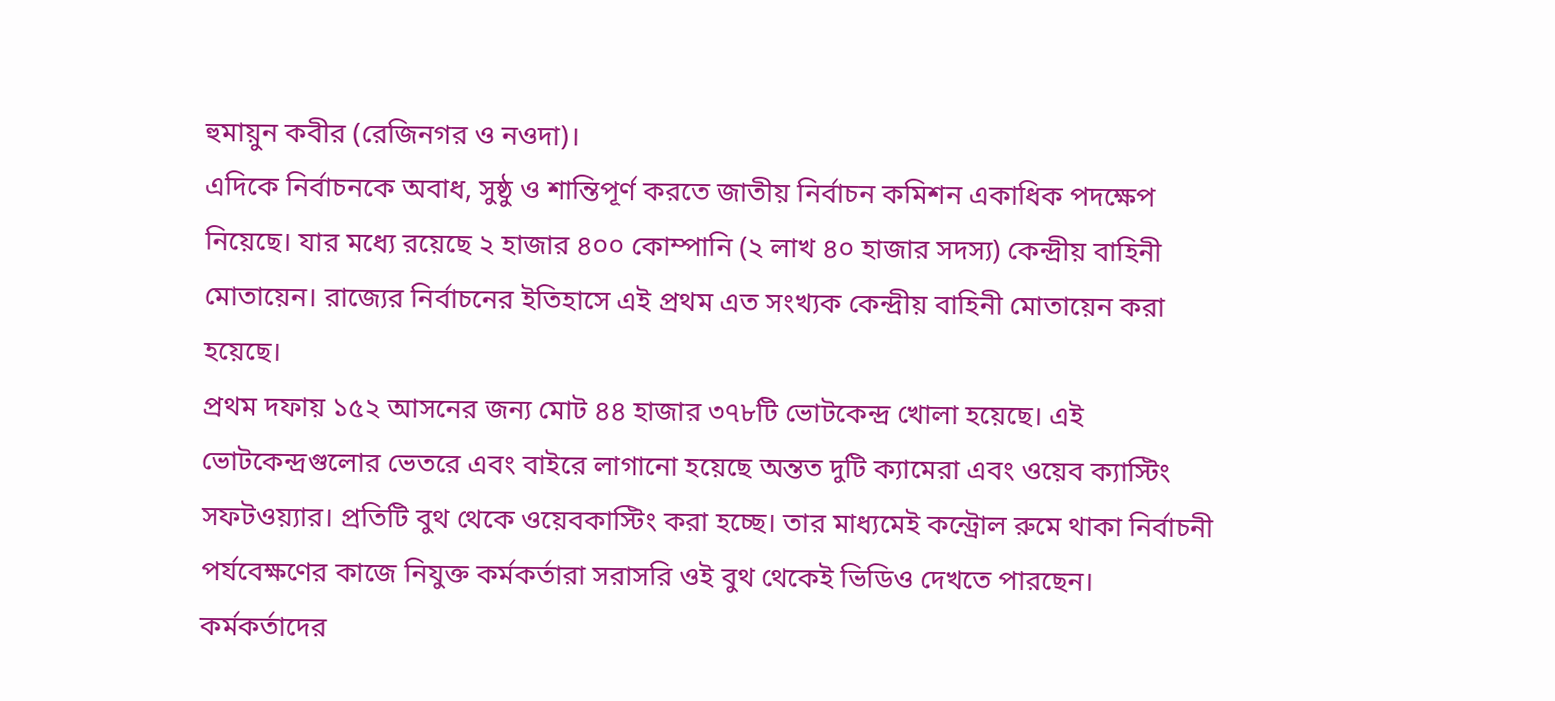হুমায়ুন কবীর (রেজিনগর ও নওদা)।
এদিকে নির্বাচনকে অবাধ, সুষ্ঠু ও শান্তিপূর্ণ করতে জাতীয় নির্বাচন কমিশন একাধিক পদক্ষেপ নিয়েছে। যার মধ্যে রয়েছে ২ হাজার ৪০০ কোম্পানি (২ লাখ ৪০ হাজার সদস্য) কেন্দ্রীয় বাহিনী মোতায়েন। রাজ্যের নির্বাচনের ইতিহাসে এই প্রথম এত সংখ্যক কেন্দ্রীয় বাহিনী মোতায়েন করা হয়েছে।
প্রথম দফায় ১৫২ আসনের জন্য মোট ৪৪ হাজার ৩৭৮টি ভোটকেন্দ্র খোলা হয়েছে। এই ভোটকেন্দ্রগুলোর ভেতরে এবং বাইরে লাগানো হয়েছে অন্তত দুটি ক্যামেরা এবং ওয়েব ক্যাস্টিং সফটওয়্যার। প্রতিটি বুথ থেকে ওয়েবকাস্টিং করা হচ্ছে। তার মাধ্যমেই কন্ট্রোল রুমে থাকা নির্বাচনী পর্যবেক্ষণের কাজে নিযুক্ত কর্মকর্তারা সরাসরি ওই বুথ থেকেই ভিডিও দেখতে পারছেন।
কর্মকর্তাদের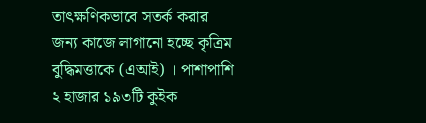তাৎক্ষণিকভাবে সতর্ক করার জন্য কাজে লাগানো হচ্ছে কৃত্রিম বুদ্ধিমত্তাকে (এআই) । পাশাপাশি ২ হাজার ১৯৩টি কুইক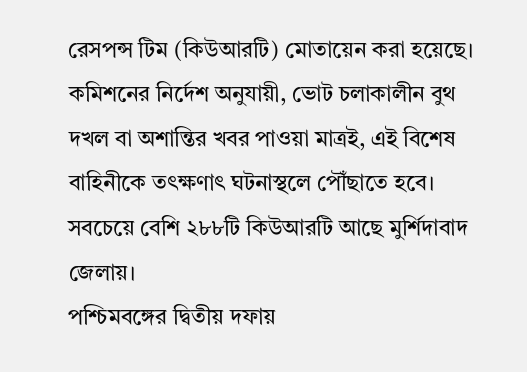রেসপন্স টিম (কিউআরটি) মোতায়েন করা হয়েছে। কমিশনের নির্দেশ অনুযায়ী, ভোট চলাকালীন বুথ দখল বা অশান্তির খবর পাওয়া মাত্রই, এই বিশেষ বাহিনীকে তৎক্ষণাৎ ঘটনাস্থলে পৌঁছাতে হবে। সবচেয়ে বেশি ২৮৮টি কিউআরটি আছে মুর্শিদাবাদ জেলায়।
পশ্চিমবঙ্গের দ্বিতীয় দফায়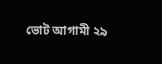ভোট আগামী ২৯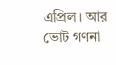এপ্রিল। আর ভোট গণনা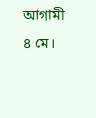আগামী ৪ মে।